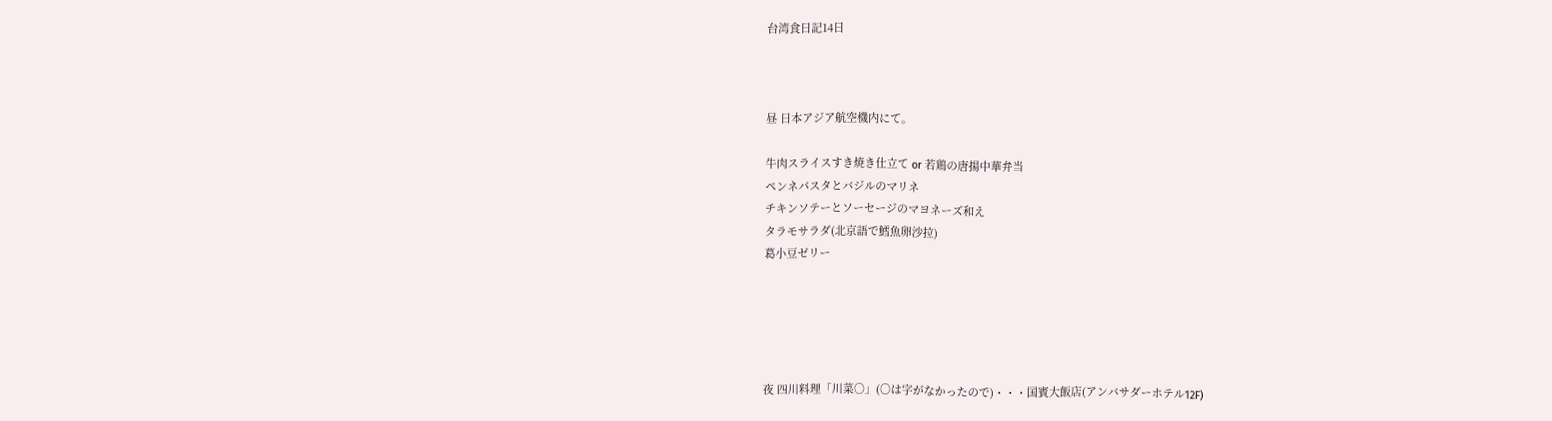台湾食日記14日



昼 日本アジア航空機内にて。

牛肉スライスすき焼き仕立て or 若鶏の唐揚中華弁当
ペンネパスタとバジルのマリネ
チキンソテーとソーセージのマヨネーズ和え
タラモサラダ(北京語で鱈魚卵沙拉)
葛小豆ゼリー





夜 四川料理「川菜○」(○は字がなかったので)・・・国賓大飯店(アンバサダーホテル12F)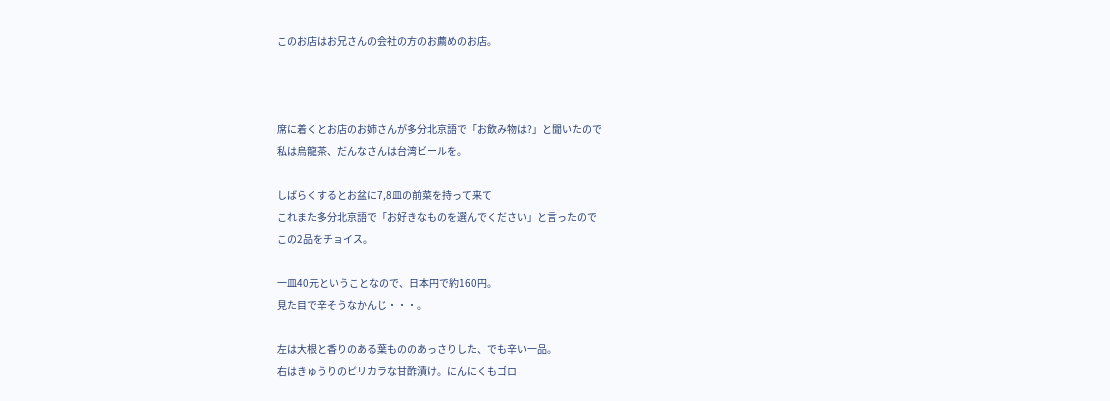このお店はお兄さんの会社の方のお薦めのお店。



席に着くとお店のお姉さんが多分北京語で「お飲み物は?」と聞いたので
私は烏龍茶、だんなさんは台湾ビールを。

しばらくするとお盆に7,8皿の前菜を持って来て
これまた多分北京語で「お好きなものを選んでください」と言ったので
この2品をチョイス。

一皿40元ということなので、日本円で約160円。
見た目で辛そうなかんじ・・・。

左は大根と香りのある葉もののあっさりした、でも辛い一品。
右はきゅうりのピリカラな甘酢漬け。にんにくもゴロ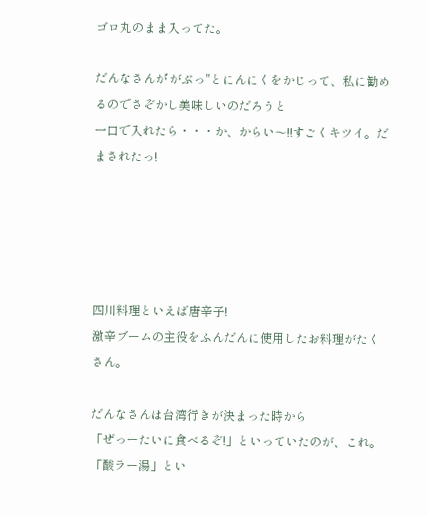ゴロ丸のまま入ってた。

だんなさんが゛がぶっ"とにんにくをかじって、私に勧めるのでさぞかし美味しいのだろうと
一口で入れたら・・・か、からい〜!!すごくキツイ。だまされたっ!





四川料理といえば唐辛子!
激辛ブームの主役をふんだんに使用したお料理がたくさん。

だんなさんは台湾行きが決まった時から
「ぜっーたいに食べるぞ!」といっていたのが、これ。
「酸ラー湯」とい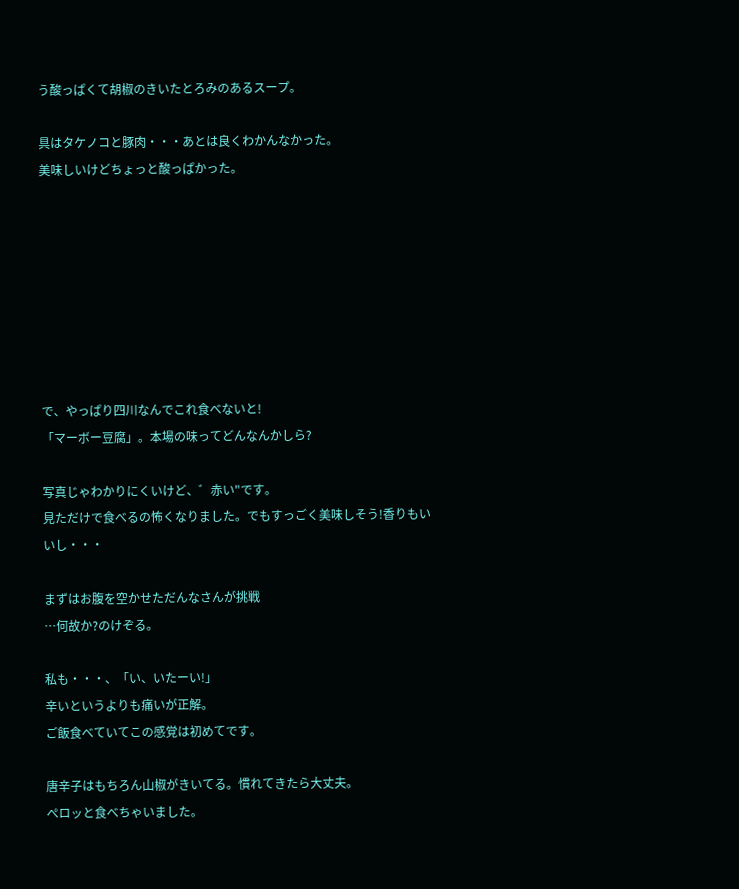う酸っぱくて胡椒のきいたとろみのあるスープ。

具はタケノコと豚肉・・・あとは良くわかんなかった。
美味しいけどちょっと酸っぱかった。








で、やっぱり四川なんでこれ食べないと!
「マーボー豆腐」。本場の味ってどんなんかしら?

写真じゃわかりにくいけど、゛赤い"です。
見ただけで食べるの怖くなりました。でもすっごく美味しそう!香りもいいし・・・

まずはお腹を空かせただんなさんが挑戦
…何故か?のけぞる。

私も・・・、「い、いたーい!」
辛いというよりも痛いが正解。
ご飯食べていてこの感覚は初めてです。

唐辛子はもちろん山椒がきいてる。慣れてきたら大丈夫。
ぺロッと食べちゃいました。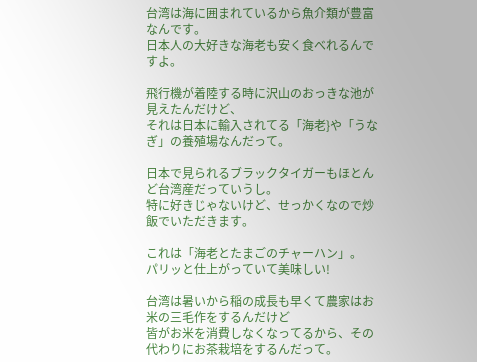台湾は海に囲まれているから魚介類が豊富なんです。
日本人の大好きな海老も安く食べれるんですよ。

飛行機が着陸する時に沢山のおっきな池が見えたんだけど、
それは日本に輸入されてる「海老}や「うなぎ」の養殖場なんだって。

日本で見られるブラックタイガーもほとんど台湾産だっていうし。
特に好きじゃないけど、せっかくなので炒飯でいただきます。

これは「海老とたまごのチャーハン」。
パリッと仕上がっていて美味しい!

台湾は暑いから稲の成長も早くて農家はお米の三毛作をするんだけど
皆がお米を消費しなくなってるから、その代わりにお茶栽培をするんだって。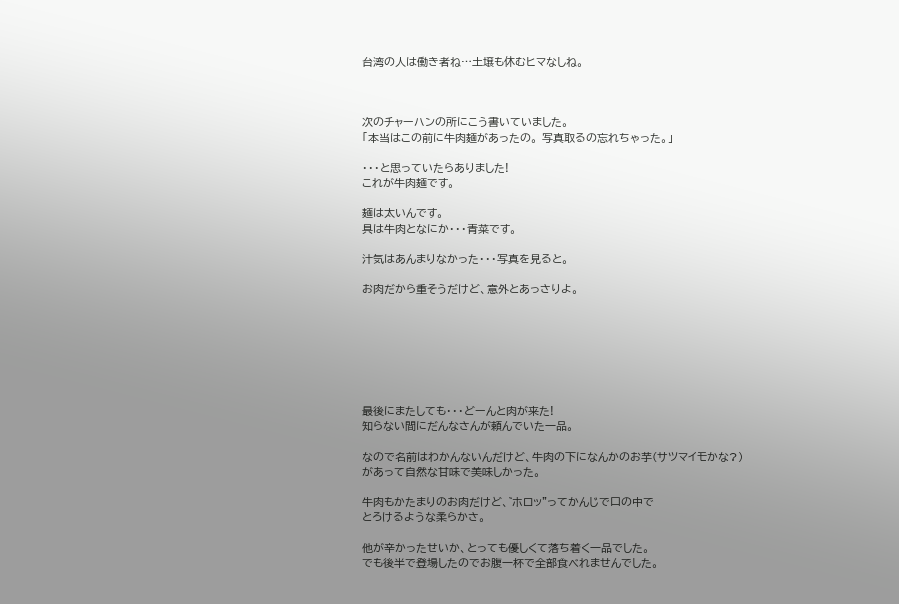台湾の人は働き者ね…土壌も休むヒマなしね。



次のチャーハンの所にこう書いていました。
「本当はこの前に牛肉麺があったの。 写真取るの忘れちゃった。」

・・・と思っていたらありました!
これが牛肉麺です。

麺は太いんです。
具は牛肉となにか・・・青菜です。

汁気はあんまりなかった・・・写真を見ると。

お肉だから重そうだけど、意外とあっさりよ。







最後にまたしても・・・どーんと肉が来た!
知らない間にだんなさんが頼んでいた一品。

なので名前はわかんないんだけど、牛肉の下になんかのお芋(サツマイモかな?)
があって自然な甘味で美味しかった。

牛肉もかたまりのお肉だけど、゛ホロッ"ってかんじで口の中で
とろけるような柔らかさ。

他が辛かったせいか、とっても優しくて落ち着く一品でした。
でも後半で登場したのでお腹一杯で全部食べれませんでした。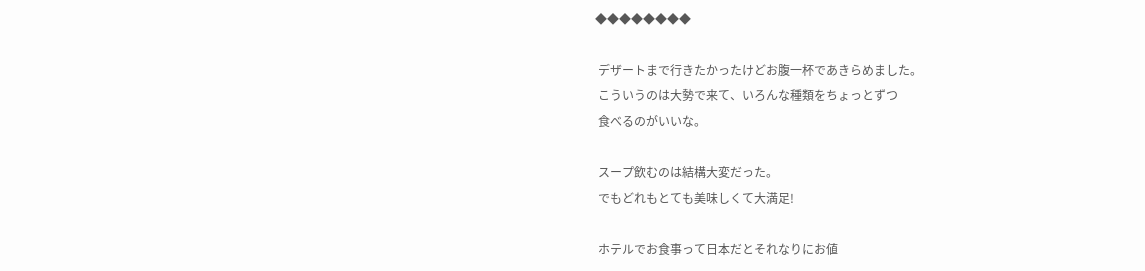◆◆◆◆◆◆◆◆

 デザートまで行きたかったけどお腹一杯であきらめました。
 こういうのは大勢で来て、いろんな種類をちょっとずつ
 食べるのがいいな。

 スープ飲むのは結構大変だった。
 でもどれもとても美味しくて大満足!

 ホテルでお食事って日本だとそれなりにお値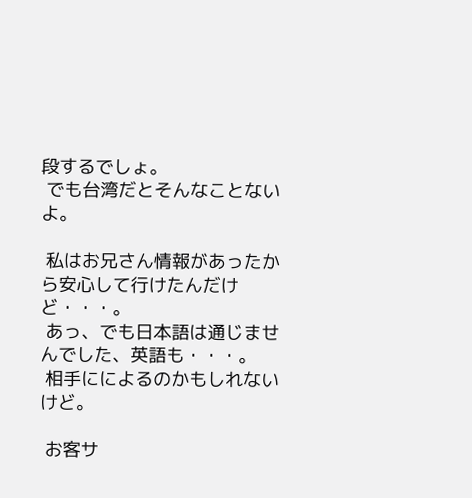段するでしょ。
 でも台湾だとそんなことないよ。

 私はお兄さん情報があったから安心して行けたんだけど・・・。
 あっ、でも日本語は通じませんでした、英語も・・・。
 相手にによるのかもしれないけど。

 お客サ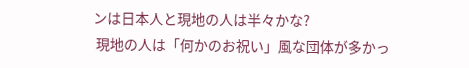ンは日本人と現地の人は半々かな?
 現地の人は「何かのお祝い」風な団体が多かっ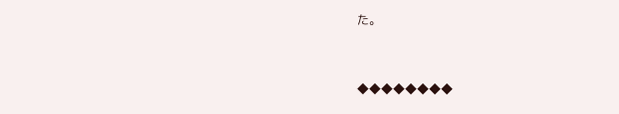た。



◆◆◆◆◆◆◆◆